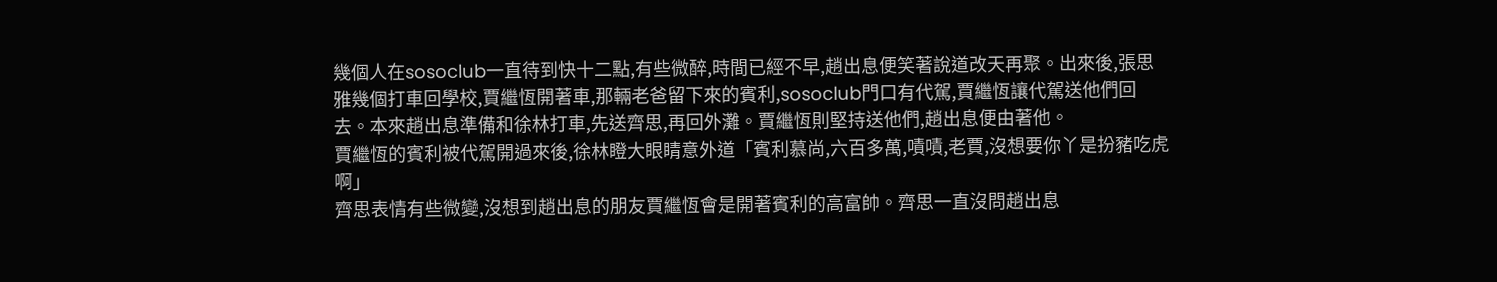幾個人在sosoclub一直待到快十二點,有些微醉,時間已經不早,趙出息便笑著說道改天再聚。出來後,張思雅幾個打車回學校,賈繼恆開著車,那輛老爸留下來的賓利,sosoclub門口有代駕,賈繼恆讓代駕送他們回去。本來趙出息準備和徐林打車,先送齊思,再回外灘。賈繼恆則堅持送他們,趙出息便由著他。
賈繼恆的賓利被代駕開過來後,徐林瞪大眼睛意外道「賓利慕尚,六百多萬,嘖嘖,老賈,沒想要你丫是扮豬吃虎啊」
齊思表情有些微變,沒想到趙出息的朋友賈繼恆會是開著賓利的高富帥。齊思一直沒問趙出息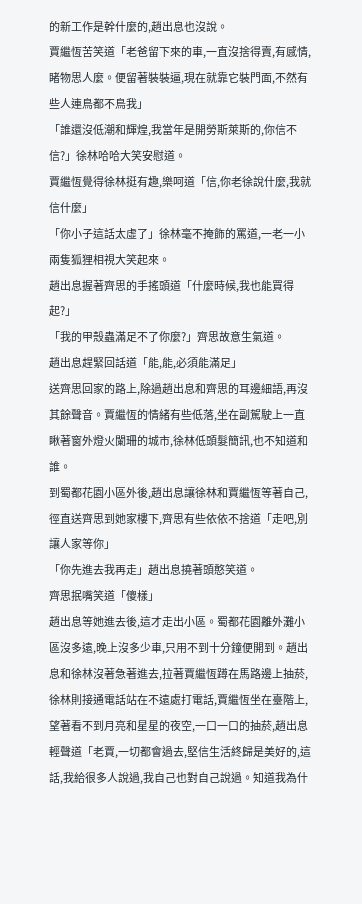的新工作是幹什麼的,趙出息也沒說。
賈繼恆苦笑道「老爸留下來的車,一直沒捨得賣,有感情,睹物思人麼。便留著裝裝逼,現在就靠它裝門面,不然有些人連鳥都不鳥我」
「誰還沒低潮和輝煌,我當年是開勞斯萊斯的,你信不信?」徐林哈哈大笑安慰道。
賈繼恆覺得徐林挺有趣,樂呵道「信,你老徐說什麼,我就信什麼」
「你小子這話太虛了」徐林毫不掩飾的罵道,一老一小兩隻狐狸相視大笑起來。
趙出息握著齊思的手搖頭道「什麼時候,我也能買得起?」
「我的甲殼蟲滿足不了你麼?」齊思故意生氣道。
趙出息趕緊回話道「能,能,必須能滿足」
送齊思回家的路上,除過趙出息和齊思的耳邊細語,再沒其餘聲音。賈繼恆的情緒有些低落,坐在副駕駛上一直瞅著窗外燈火闌珊的城市,徐林低頭髮簡訊,也不知道和誰。
到蜀都花園小區外後,趙出息讓徐林和賈繼恆等著自己,徑直送齊思到她家樓下,齊思有些依依不捨道「走吧,別讓人家等你」
「你先進去我再走」趙出息撓著頭憨笑道。
齊思抿嘴笑道「傻樣」
趙出息等她進去後,這才走出小區。蜀都花園離外灘小區沒多遠,晚上沒多少車,只用不到十分鐘便開到。趙出息和徐林沒著急著進去,拉著賈繼恆蹲在馬路邊上抽菸,徐林則接通電話站在不遠處打電話,賈繼恆坐在臺階上,望著看不到月亮和星星的夜空,一口一口的抽菸,趙出息輕聲道「老賈,一切都會過去,堅信生活終歸是美好的,這話,我給很多人說過,我自己也對自己說過。知道我為什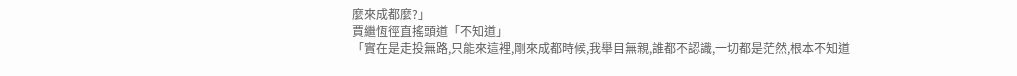麼來成都麼?」
賈繼恆徑直搖頭道「不知道」
「實在是走投無路,只能來這裡,剛來成都時候,我舉目無親,誰都不認識,一切都是茫然,根本不知道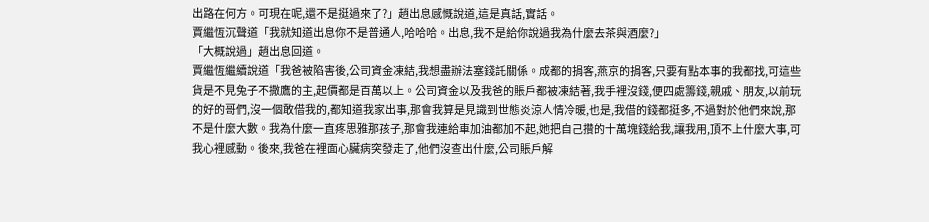出路在何方。可現在呢,還不是挺過來了?」趙出息感慨說道,這是真話,實話。
賈繼恆沉聲道「我就知道出息你不是普通人,哈哈哈。出息,我不是給你說過我為什麼去茶與酒麼?」
「大概說過」趙出息回道。
賈繼恆繼續說道「我爸被陷害後,公司資金凍結,我想盡辦法塞錢託關係。成都的捐客,燕京的捐客,只要有點本事的我都找,可這些貨是不見兔子不撒鷹的主,起價都是百萬以上。公司資金以及我爸的賬戶都被凍結著,我手裡沒錢,便四處籌錢,親戚、朋友,以前玩的好的哥們,沒一個敢借我的,都知道我家出事,那會我算是見識到世態炎涼人情冷暖,也是,我借的錢都挺多,不過對於他們來說,那不是什麼大數。我為什麼一直疼思雅那孩子,那會我連給車加油都加不起,她把自己攢的十萬塊錢給我,讓我用,頂不上什麼大事,可我心裡感動。後來,我爸在裡面心臟病突發走了,他們沒查出什麼,公司賬戶解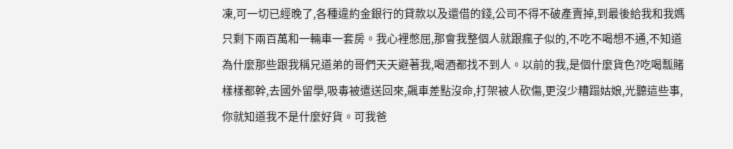凍,可一切已經晚了,各種違約金銀行的貸款以及還借的錢,公司不得不破產賣掉,到最後給我和我媽只剩下兩百萬和一輛車一套房。我心裡憋屈,那會我整個人就跟瘋子似的,不吃不喝想不通,不知道為什麼那些跟我稱兄道弟的哥們天天避著我,喝酒都找不到人。以前的我,是個什麼貨色?吃喝瓢賭樣樣都幹,去國外留學,吸毒被遣送回來,飆車差點沒命,打架被人砍傷,更沒少糟蹋姑娘,光聽這些事,你就知道我不是什麼好貨。可我爸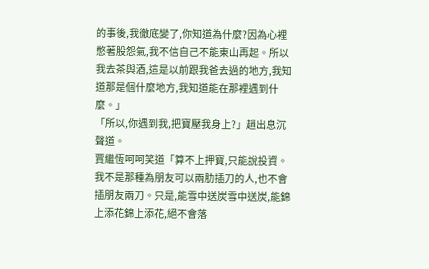的事後,我徹底變了,你知道為什麼?因為心裡憋著股怨氣,我不信自己不能東山再起。所以我去茶與酒,這是以前跟我爸去過的地方,我知道那是個什麼地方,我知道能在那裡遇到什麼。」
「所以,你遇到我,把寶壓我身上?」趙出息沉聲道。
賈繼恆呵呵笑道「算不上押寶,只能說投資。我不是那種為朋友可以兩肋插刀的人,也不會插朋友兩刀。只是,能雪中送炭雪中送炭,能錦上添花錦上添花,絕不會落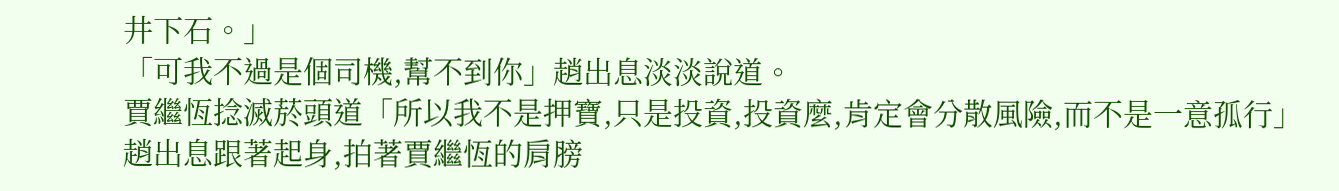井下石。」
「可我不過是個司機,幫不到你」趙出息淡淡說道。
賈繼恆捻滅菸頭道「所以我不是押寶,只是投資,投資麼,肯定會分散風險,而不是一意孤行」
趙出息跟著起身,拍著賈繼恆的肩膀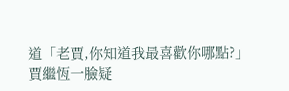道「老賈,你知道我最喜歡你哪點?」
賈繼恆一臉疑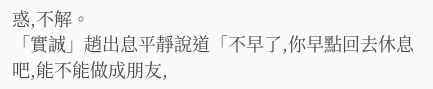惑,不解。
「實誠」趙出息平靜說道「不早了,你早點回去休息吧,能不能做成朋友,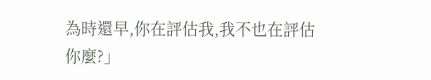為時還早,你在評估我,我不也在評估你麼?」